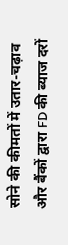सोने की कीमतों में उतार-चढ़ाव और बैंकों द्वारा FD की ब्याज दरों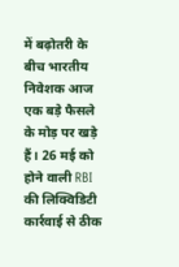में बढ़ोतरी के बीच भारतीय निवेशक आज एक बड़े फैसले के मोड़ पर खड़े हैं। 26 मई को होने वाली RBI की लिक्विडिटी कार्रवाई से ठीक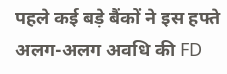पहले कई बड़े बैंकों ने इस हफ्ते अलग-अलग अवधि की FD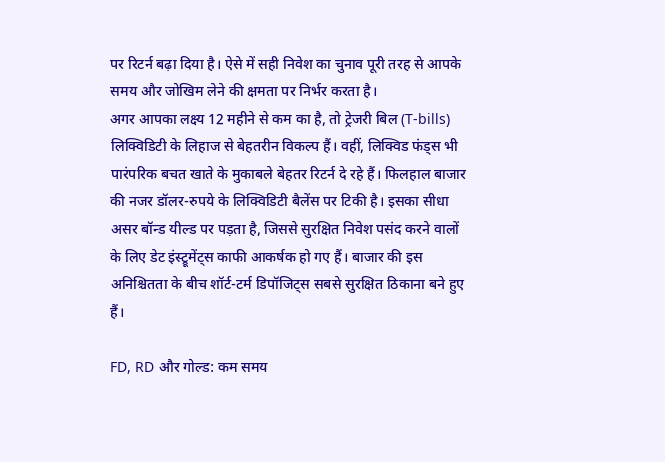पर रिटर्न बढ़ा दिया है। ऐसे में सही निवेश का चुनाव पूरी तरह से आपके समय और जोखिम लेने की क्षमता पर निर्भर करता है।
अगर आपका लक्ष्य 12 महीने से कम का है, तो ट्रेजरी बिल (T-bills) लिक्विडिटी के लिहाज से बेहतरीन विकल्प हैं। वहीं, लिक्विड फंड्स भी पारंपरिक बचत खाते के मुकाबले बेहतर रिटर्न दे रहे हैं। फिलहाल बाजार की नजर डॉलर-रुपये के लिक्विडिटी बैलेंस पर टिकी है। इसका सीधा असर बॉन्ड यील्ड पर पड़ता है, जिससे सुरक्षित निवेश पसंद करने वालों के लिए डेट इंस्ट्रूमेंट्स काफी आकर्षक हो गए हैं। बाजार की इस अनिश्चितता के बीच शॉर्ट-टर्म डिपॉजिट्स सबसे सुरक्षित ठिकाना बने हुए हैं।

FD, RD और गोल्ड: कम समय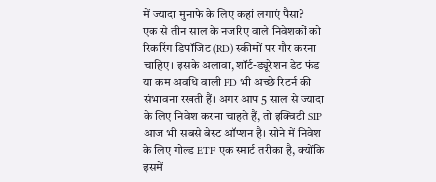में ज्यादा मुनाफे के लिए कहां लगाएं पैसा?
एक से तीन साल के नजरिए वाले निवेशकों को रिकरिंग डिपॉजिट (RD) स्कीमों पर गौर करना चाहिए। इसके अलावा, शॉर्ट-ड्यूरेशन डेट फंड या कम अवधि वाली FD भी अच्छे रिटर्न की संभावना रखती हैं। अगर आप 5 साल से ज्यादा के लिए निवेश करना चाहते हैं, तो इक्विटी SIP आज भी सबसे बेस्ट ऑप्शन है। सोने में निवेश के लिए गोल्ड ETF एक स्मार्ट तरीका है, क्योंकि इसमें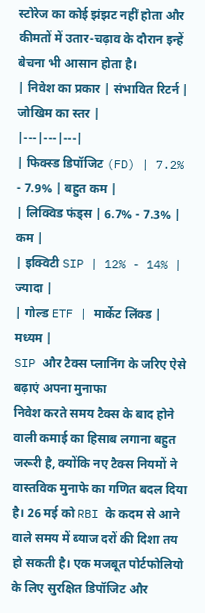स्टोरेज का कोई झंझट नहीं होता और कीमतों में उतार-चढ़ाव के दौरान इन्हें बेचना भी आसान होता है।
| निवेश का प्रकार | संभावित रिटर्न | जोखिम का स्तर |
|---|---|---|
| फिक्स्ड डिपॉजिट (FD) | 7.2% - 7.9% | बहुत कम |
| लिक्विड फंड्स | 6.7% - 7.3% | कम |
| इक्विटी SIP | 12% - 14% | ज्यादा |
| गोल्ड ETF | मार्केट लिंक्ड | मध्यम |
SIP और टैक्स प्लानिंग के जरिए ऐसे बढ़ाएं अपना मुनाफा
निवेश करते समय टैक्स के बाद होने वाली कमाई का हिसाब लगाना बहुत जरूरी है, क्योंकि नए टैक्स नियमों ने वास्तविक मुनाफे का गणित बदल दिया है। 26 मई को RBI के कदम से आने वाले समय में ब्याज दरों की दिशा तय हो सकती है। एक मजबूत पोर्टफोलियो के लिए सुरक्षित डिपॉजिट और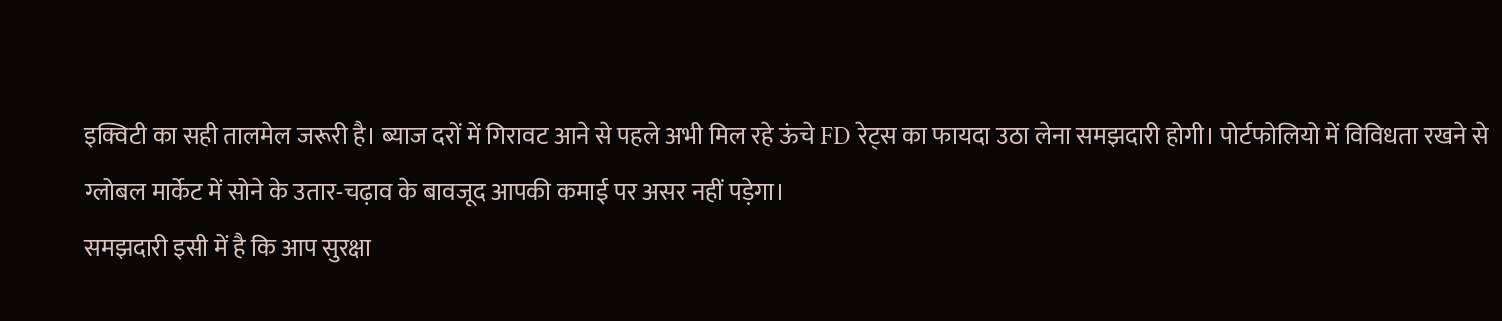इक्विटी का सही तालमेल जरूरी है। ब्याज दरों में गिरावट आने से पहले अभी मिल रहे ऊंचे FD रेट्स का फायदा उठा लेना समझदारी होगी। पोर्टफोलियो में विविधता रखने से ग्लोबल मार्केट में सोने के उतार-चढ़ाव के बावजूद आपकी कमाई पर असर नहीं पड़ेगा।
समझदारी इसी में है कि आप सुरक्षा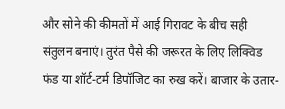और सोने की कीमतों में आई गिरावट के बीच सही संतुलन बनाएं। तुरंत पैसे की जरूरत के लिए लिक्विड फंड या शॉर्ट-टर्म डिपॉजिट का रुख करें। बाजार के उतार-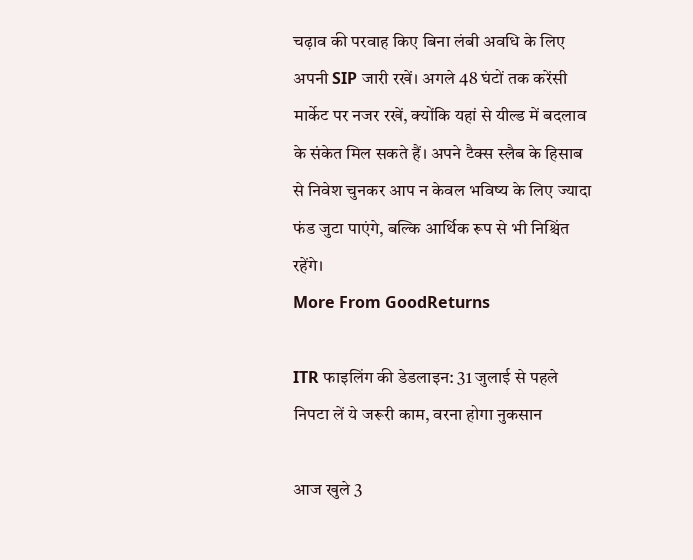चढ़ाव की परवाह किए बिना लंबी अवधि के लिए अपनी SIP जारी रखें। अगले 48 घंटों तक करेंसी मार्केट पर नजर रखें, क्योंकि यहां से यील्ड में बदलाव के संकेत मिल सकते हैं। अपने टैक्स स्लैब के हिसाब से निवेश चुनकर आप न केवल भविष्य के लिए ज्यादा फंड जुटा पाएंगे, बल्कि आर्थिक रूप से भी निश्चिंत रहेंगे।
More From GoodReturns

ITR फाइलिंग की डेडलाइन: 31 जुलाई से पहले निपटा लें ये जरूरी काम, वरना होगा नुकसान

आज खुले 3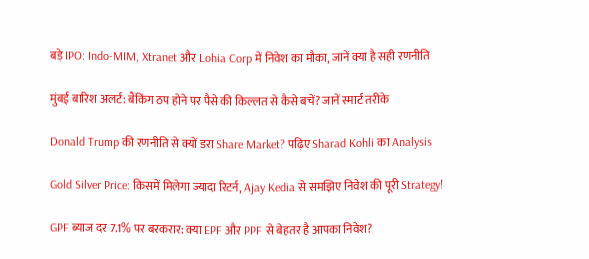बड़े IPO: Indo-MIM, Xtranet और Lohia Corp में निवेश का मौका, जानें क्या है सही रणनीति

मुंबई बारिश अलर्ट: बैंकिंग ठप होने पर पैसे की किल्लत से कैसे बचें? जानें स्मार्ट तरीके

Donald Trump की रणनीति से क्यों डरा Share Market? पढ़िए Sharad Kohli का Analysis

Gold Silver Price: किसमें मिलेगा ज्यादा रिटर्न, Ajay Kedia से समझिए निवेश की पूरी Strategy!

GPF ब्याज दर 7.1% पर बरकरार: क्या EPF और PPF से बेहतर है आपका निवेश?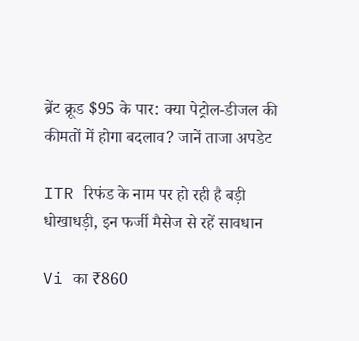ब्रेंट क्रूड $95 के पार: क्या पेट्रोल-डीजल की कीमतों में होगा बदलाव? जानें ताजा अपडेट

ITR रिफंड के नाम पर हो रही है बड़ी धोखाधड़ी, इन फर्जी मैसेज से रहें सावधान

Vi का ₹860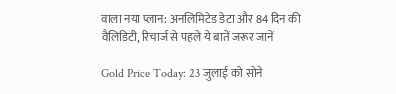वाला नया प्लान: अनलिमिटेड डेटा और 84 दिन की वैलिडिटी, रिचार्ज से पहले ये बातें जरूर जानें

Gold Price Today: 23 जुलाई को सोने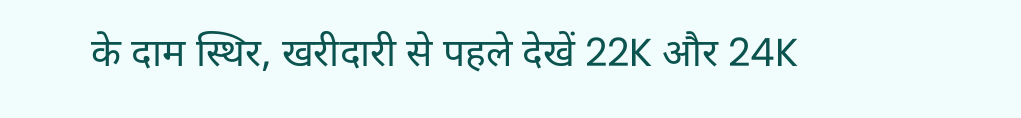के दाम स्थिर, खरीदारी से पहले देखें 22K और 24K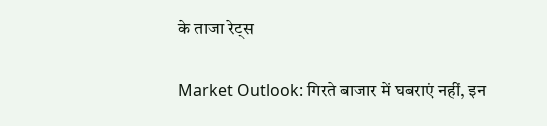के ताजा रेट्स

Market Outlook: गिरते बाजार में घबराएं नहीं, इन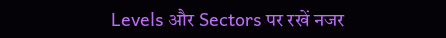Levels और Sectors पर रखें नजर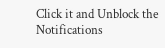Click it and Unblock the Notifications